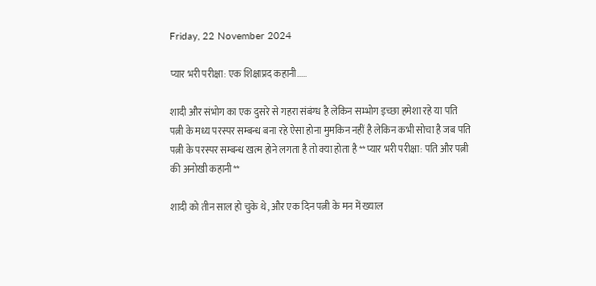Friday, 22 November 2024

प्यार भरी परीक्षा: एक शिक्षाप्रद कहानी.....

शादी और संभोग का एक दुसरे से गहरा संबंग्ध है लेकिन सम्भोग इच्छा हमेशा रहे या पति पत्नी के मध्य परस्पर सम्बन्ध बना रहे ऐसा होना मुमकिन नहीं है लेकिन कभी सोचा है जब पति पत्नी के परस्पर सम्बन्ध खत्म होने लगता है तो क्या होता है **प्यार भरी परीक्षा: पति और पत्नी की अनोखी कहानी**

शादी को तीन साल हो चुके थे, और एक दिन पत्नी के मन में ख्याल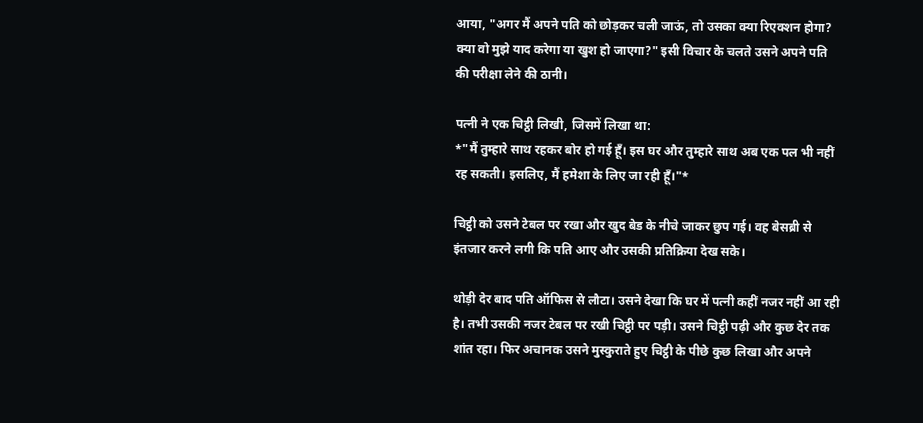आया, "अगर मैं अपने पति को छोड़कर चली जाऊं, तो उसका क्या रिएक्शन होगा? क्या वो मुझे याद करेगा या खुश हो जाएगा?" इसी विचार के चलते उसने अपने पति की परीक्षा लेने की ठानी।

पत्नी ने एक चिट्ठी लिखी, जिसमें लिखा था:
*"मैं तुम्हारे साथ रहकर बोर हो गई हूँ। इस घर और तुम्हारे साथ अब एक पल भी नहीं रह सकती। इसलिए, मैं हमेशा के लिए जा रही हूँ।"*

चिट्ठी को उसने टेबल पर रखा और खुद बेड के नीचे जाकर छुप गई। वह बेसब्री से इंतजार करने लगी कि पति आए और उसकी प्रतिक्रिया देख सके।

थोड़ी देर बाद पति ऑफिस से लौटा। उसने देखा कि घर में पत्नी कहीं नजर नहीं आ रही है। तभी उसकी नजर टेबल पर रखी चिट्ठी पर पड़ी। उसने चिट्ठी पढ़ी और कुछ देर तक शांत रहा। फिर अचानक उसने मुस्कुराते हुए चिट्ठी के पीछे कुछ लिखा और अपने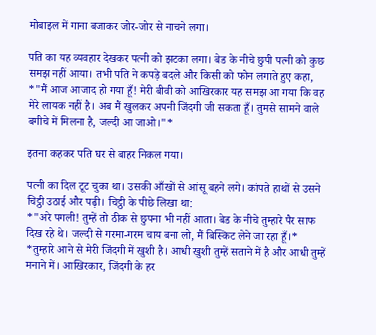मोबाइल में गाना बजाकर जोर-जोर से नाचने लगा।

पति का यह व्यवहार देखकर पत्नी को झटका लगा। बेड के नीचे छुपी पत्नी को कुछ समझ नहीं आया। तभी पति ने कपड़े बदले और किसी को फोन लगाते हुए कहा,
*"मैं आज आजाद हो गया हूँ! मेरी बीवी को आखिरकार यह समझ आ गया कि वह मेरे लायक नहीं है। अब मैं खुलकर अपनी जिंदगी जी सकता हूँ। तुमसे सामने वाले बगीचे में मिलना है, जल्दी आ जाओ।"*

इतना कहकर पति घर से बाहर निकल गया।

पत्नी का दिल टूट चुका था। उसकी आँखों से आंसू बहने लगे। कांपते हाथों से उसने चिट्ठी उठाई और पढ़ी। चिट्ठी के पीछे लिखा था:
*"अरे पगली! तुम्हें तो ठीक से छुपना भी नहीं आता। बेड के नीचे तुम्हारे पैर साफ दिख रहे थे। जल्दी से गरमा-गरम चाय बना लो, मैं बिस्किट लेने जा रहा हूँ।*
*तुम्हारे आने से मेरी जिंदगी में खुशी है। आधी खुशी तुम्हें सताने में है और आधी तुम्हें मनाने में। आखिरकार, जिंदगी के हर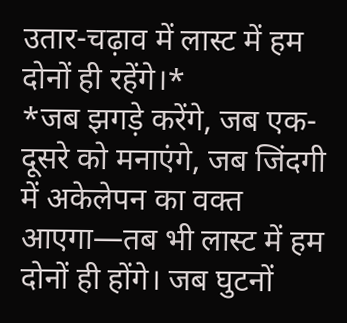उतार-चढ़ाव में लास्ट में हम दोनों ही रहेंगे।*
*जब झगड़े करेंगे, जब एक-दूसरे को मनाएंगे, जब जिंदगी में अकेलेपन का वक्त आएगा—तब भी लास्ट में हम दोनों ही होंगे। जब घुटनों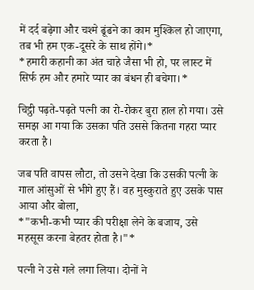में दर्द बढ़ेगा और चश्मे ढूंढने का काम मुश्किल हो जाएगा, तब भी हम एक-दूसरे के साथ होंगे।*
*हमारी कहानी का अंत चाहे जैसा भी हो, पर लास्ट में सिर्फ हम और हमारे प्यार का बंधन ही बचेगा।*

चिट्ठी पढ़ते-पढ़ते पत्नी का रो-रोकर बुरा हाल हो गया। उसे समझ आ गया कि उसका पति उससे कितना गहरा प्यार करता है।

जब पति वापस लौटा, तो उसने देखा कि उसकी पत्नी के गाल आंसुओं से भीगे हुए हैं। वह मुस्कुराते हुए उसके पास आया और बोला,
*"कभी-कभी प्यार की परीक्षा लेने के बजाय, उसे महसूस करना बेहतर होता है।"*

पत्नी ने उसे गले लगा लिया। दोनों ने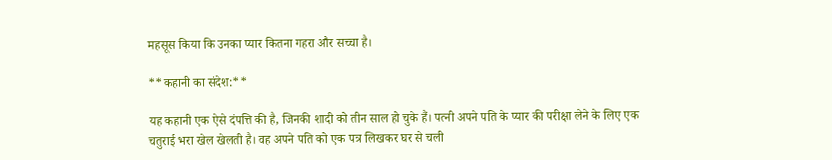महसूस किया कि उनका प्यार कितना गहरा और सच्चा है।

**कहानी का संदेश:**

यह कहानी एक ऐसे दंपत्ति की है, जिनकी शादी को तीन साल हो चुके हैं। पत्नी अपने पति के प्यार की परीक्षा लेने के लिए एक चतुराई भरा खेल खेलती है। वह अपने पति को एक पत्र लिखकर घर से चली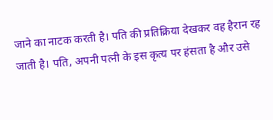जाने का नाटक करती है। पति की प्रतिक्रिया देखकर वह हैरान रह जाती है। पति, अपनी पत्नी के इस कृत्य पर हंसता है और उसे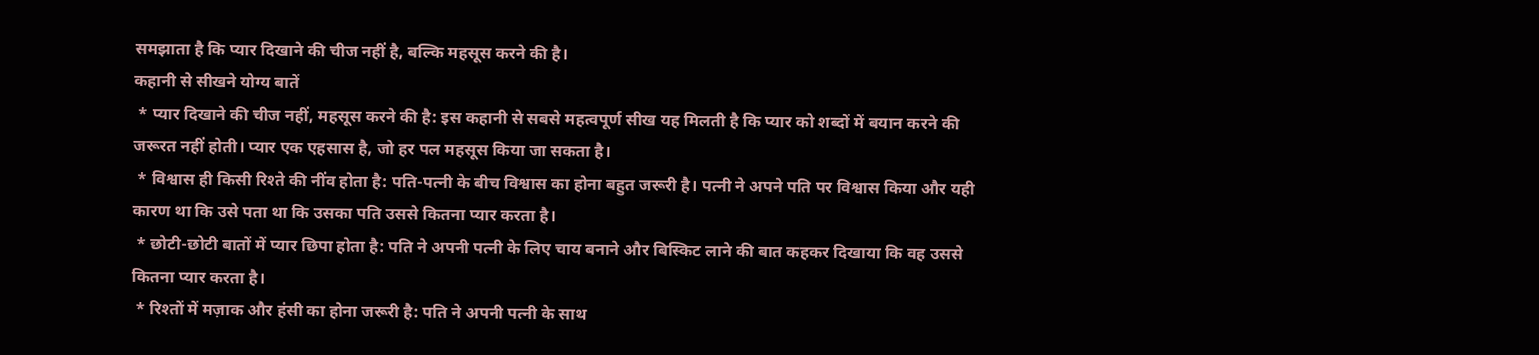समझाता है कि प्यार दिखाने की चीज नहीं है, बल्कि महसूस करने की है।
कहानी से सीखने योग्य बातें
 * प्यार दिखाने की चीज नहीं, महसूस करने की है: इस कहानी से सबसे महत्वपूर्ण सीख यह मिलती है कि प्यार को शब्दों में बयान करने की जरूरत नहीं होती। प्यार एक एहसास है, जो हर पल महसूस किया जा सकता है।
 * विश्वास ही किसी रिश्ते की नींव होता है: पति-पत्नी के बीच विश्वास का होना बहुत जरूरी है। पत्नी ने अपने पति पर विश्वास किया और यही कारण था कि उसे पता था कि उसका पति उससे कितना प्यार करता है।
 * छोटी-छोटी बातों में प्यार छिपा होता है: पति ने अपनी पत्नी के लिए चाय बनाने और बिस्किट लाने की बात कहकर दिखाया कि वह उससे कितना प्यार करता है।
 * रिश्तों में मज़ाक और हंसी का होना जरूरी है: पति ने अपनी पत्नी के साथ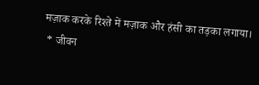मज़ाक करके रिश्ते में मज़ाक और हंसी का तड़का लगाया।
 * जीवन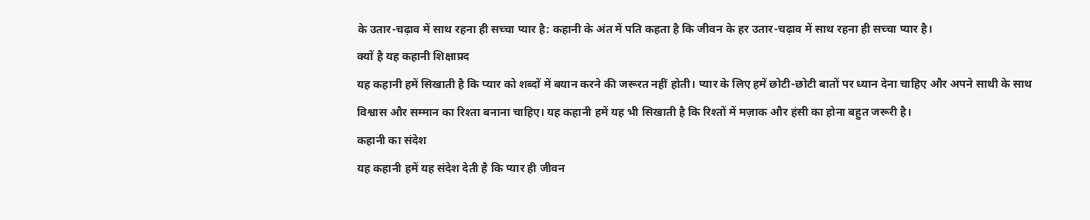के उतार-चढ़ाव में साथ रहना ही सच्चा प्यार है: कहानी के अंत में पति कहता है कि जीवन के हर उतार-चढ़ाव में साथ रहना ही सच्चा प्यार है।
क्यों है यह कहानी शिक्षाप्रद
यह कहानी हमें सिखाती है कि प्यार को शब्दों में बयान करने की जरूरत नहीं होती। प्यार के लिए हमें छोटी-छोटी बातों पर ध्यान देना चाहिए और अपने साथी के साथ विश्वास और सम्मान का रिश्ता बनाना चाहिए। यह कहानी हमें यह भी सिखाती है कि रिश्तों में मज़ाक और हंसी का होना बहुत जरूरी है।
कहानी का संदेश
यह कहानी हमें यह संदेश देती है कि प्यार ही जीवन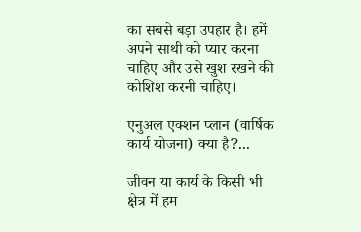का सबसे बड़ा उपहार है। हमें अपने साथी को प्यार करना चाहिए और उसे खुश रखने की कोशिश करनी चाहिए।

एनुअल एक्शन प्लान (वार्षिक कार्य योजना) क्या है?...

जीवन या कार्य के किसी भी क्षेत्र में हम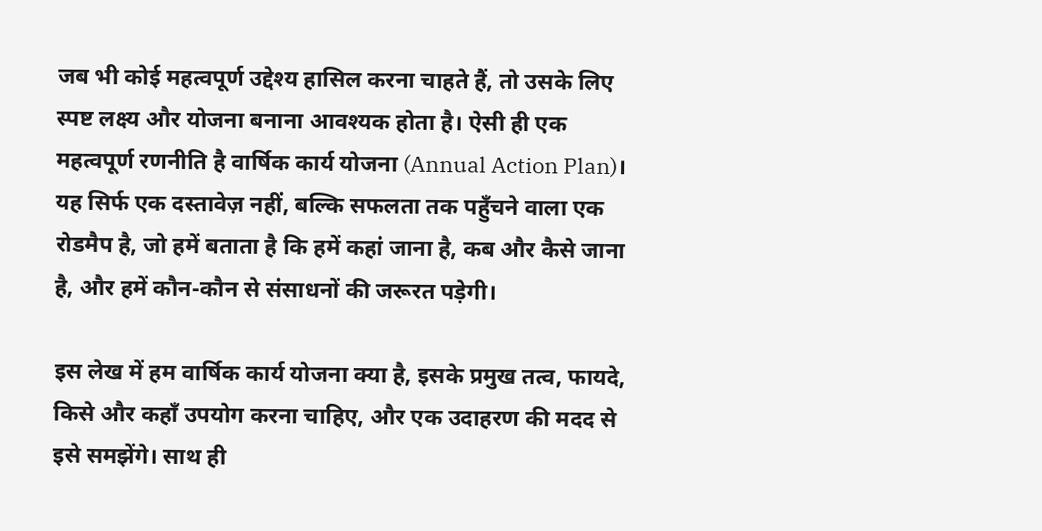जब भी कोई महत्वपूर्ण उद्देश्य हासिल करना चाहते हैं, तो उसके लिए स्पष्ट लक्ष्य और योजना बनाना आवश्यक होता है। ऐसी ही एक महत्वपूर्ण रणनीति है वार्षिक कार्य योजना (Annual Action Plan)। यह सिर्फ एक दस्तावेज़ नहीं, बल्कि सफलता तक पहुँचने वाला एक रोडमैप है, जो हमें बताता है कि हमें कहां जाना है, कब और कैसे जाना है, और हमें कौन-कौन से संसाधनों की जरूरत पड़ेगी।

इस लेख में हम वार्षिक कार्य योजना क्या है, इसके प्रमुख तत्व, फायदे, किसे और कहाँ उपयोग करना चाहिए, और एक उदाहरण की मदद से इसे समझेंगे। साथ ही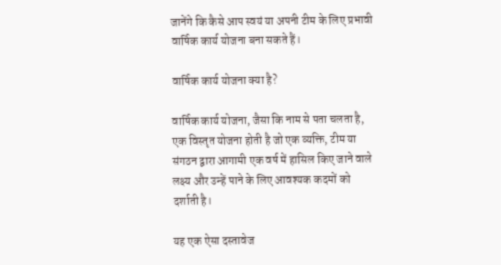जानेंगे कि कैसे आप स्वयं या अपनी टीम के लिए प्रभावी वार्षिक कार्य योजना बना सकते हैं।

वार्षिक कार्य योजना क्या है?

वार्षिक कार्य योजना, जैसा कि नाम से पता चलता है, एक विस्तृत योजना होती है जो एक व्यक्ति, टीम या संगठन द्वारा आगामी एक वर्ष में हासिल किए जाने वाले लक्ष्य और उन्हें पाने के लिए आवश्यक कदमों को दर्शाती है।

यह एक ऐसा दस्तावेज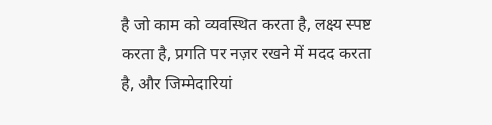है जो काम को व्यवस्थित करता है, लक्ष्य स्पष्ट करता है, प्रगति पर नज़र रखने में मदद करता है, और जिम्मेदारियां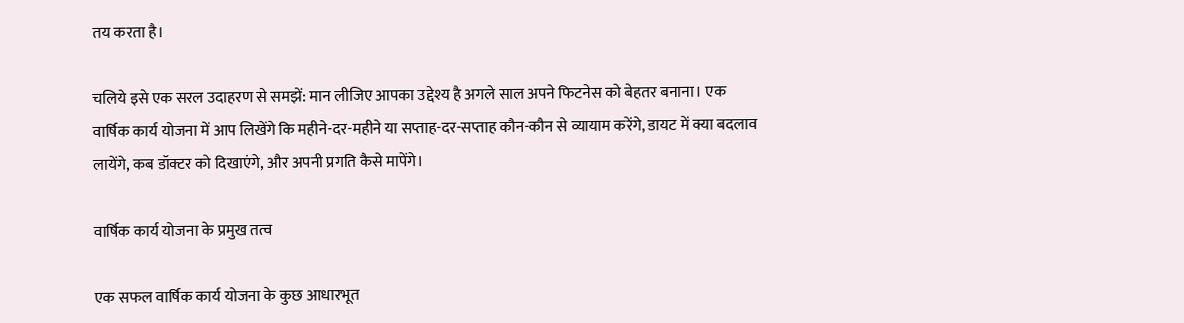तय करता है।

चलिये इसे एक सरल उदाहरण से समझें: मान लीजिए आपका उद्देश्य है अगले साल अपने फिटनेस को बेहतर बनाना। एक वार्षिक कार्य योजना में आप लिखेंगे कि महीने-दर-महीने या सप्ताह-दर-सप्ताह कौन-कौन से व्यायाम करेंगे, डायट में क्या बदलाव लायेंगे, कब डॉक्टर को दिखाएंगे, और अपनी प्रगति कैसे मापेंगे।

वार्षिक कार्य योजना के प्रमुख तत्व

एक सफल वार्षिक कार्य योजना के कुछ आधारभूत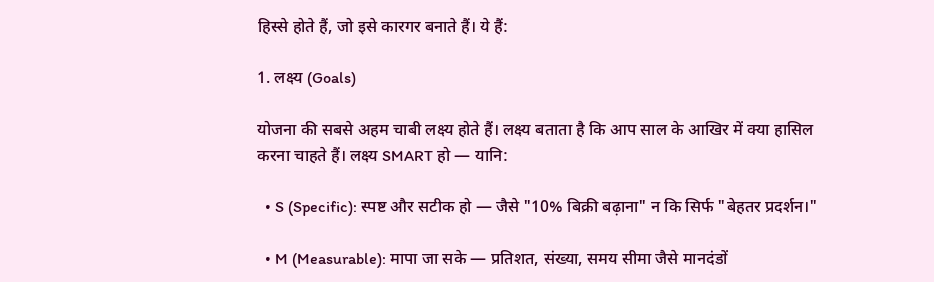हिस्से होते हैं, जो इसे कारगर बनाते हैं। ये हैं:

1. लक्ष्य (Goals)

योजना की सबसे अहम चाबी लक्ष्य होते हैं। लक्ष्य बताता है कि आप साल के आखिर में क्या हासिल करना चाहते हैं। लक्ष्य SMART हो — यानि:

  • S (Specific): स्पष्ट और सटीक हो — जैसे "10% बिक्री बढ़ाना" न कि सिर्फ "बेहतर प्रदर्शन।"

  • M (Measurable): मापा जा सके — प्रतिशत, संख्या, समय सीमा जैसे मानदंडों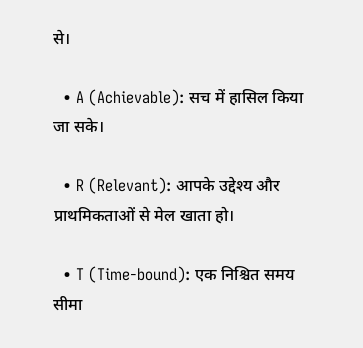से।

  • A (Achievable): सच में हासिल किया जा सके।

  • R (Relevant): आपके उद्देश्य और प्राथमिकताओं से मेल खाता हो।

  • T (Time-bound): एक निश्चित समय सीमा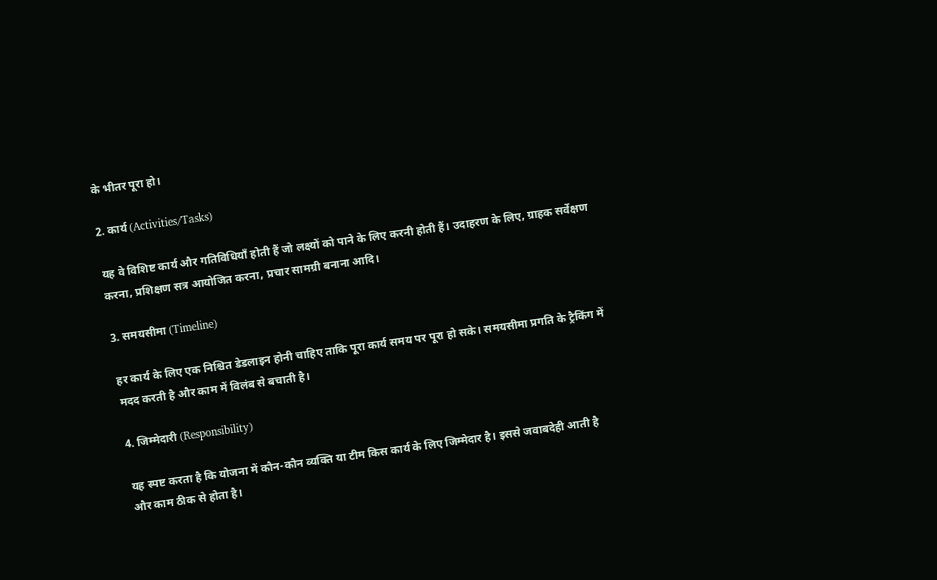के भीतर पूरा हो।

2. कार्य (Activities/Tasks)

यह वे विशिष्ट कार्य और गतिविधियाँ होती हैं जो लक्ष्यों को पाने के लिए करनी होती हैं। उदाहरण के लिए, ग्राहक सर्वेक्षण करना, प्रशिक्षण सत्र आयोजित करना, प्रचार सामग्री बनाना आदि।

3. समयसीमा (Timeline)

हर कार्य के लिए एक निश्चित डेडलाइन होनी चाहिए ताकि पूरा कार्य समय पर पूरा हो सके। समयसीमा प्रगति के ट्रैकिंग में मदद करती है और काम में विलंब से बचाती है।

4. जिम्मेदारी (Responsibility)

यह स्पष्ट करता है कि योजना में कौन-कौन व्यक्ति या टीम किस कार्य के लिए जिम्मेदार है। इससे जवाबदेही आती है और काम ठीक से होता है।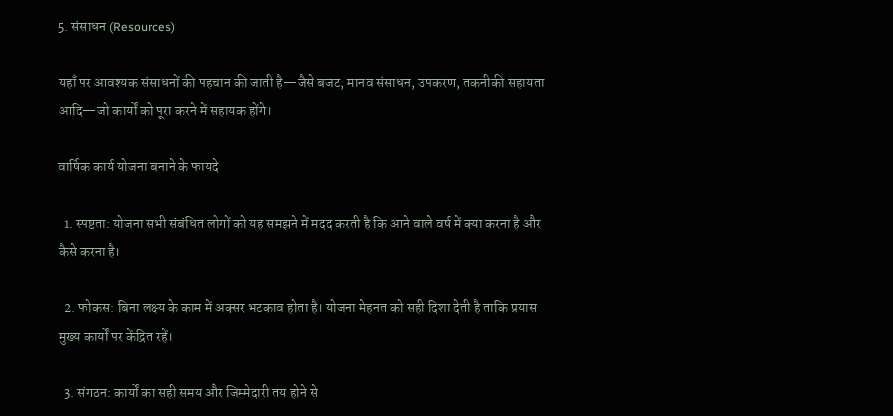5. संसाधन (Resources)

यहाँ पर आवश्यक संसाधनों की पहचान की जाती है—जैसे बजट, मानव संसाधन, उपकरण, तकनीकी सहायता आदि—जो कार्यों को पूरा करने में सहायक होंगे।

वार्षिक कार्य योजना बनाने के फायदे

  1. स्पष्टता: योजना सभी संबंधित लोगों को यह समझने में मदद करती है कि आने वाले वर्ष में क्या करना है और कैसे करना है।

  2. फोकस: बिना लक्ष्य के काम में अक्सर भटकाव होता है। योजना मेहनत को सही दिशा देती है ताकि प्रयास मुख्य कार्यों पर केंद्रित रहें।

  3. संगठन: कार्यों का सही समय और जिम्मेदारी तय होने से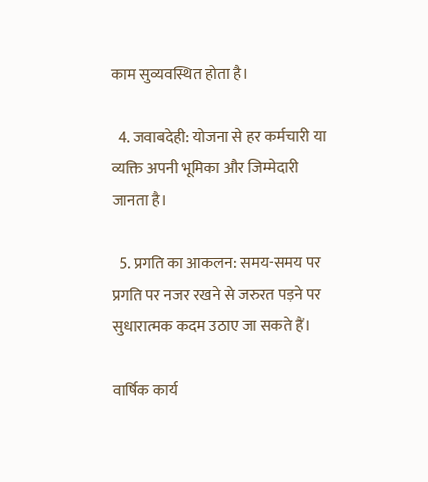काम सुव्यवस्थित होता है।

  4. जवाबदेही: योजना से हर कर्मचारी या व्यक्ति अपनी भूमिका और जिम्मेदारी जानता है।

  5. प्रगति का आकलन: समय-समय पर प्रगति पर नजर रखने से जरुरत पड़ने पर सुधारात्मक कदम उठाए जा सकते हैं।

वार्षिक कार्य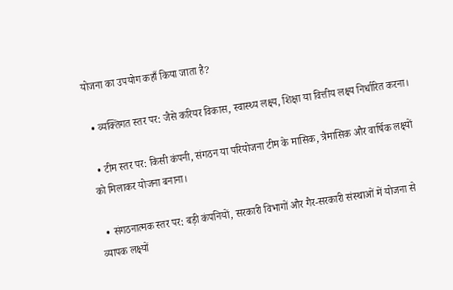योजना का उपयोग कहाँ किया जाता है?

  • व्यक्तिगत स्तर पर: जैसे करियर विकास, स्वास्थ्य लक्ष्य, शिक्षा या वित्तीय लक्ष्य निर्धारित करना।

  • टीम स्तर पर: किसी कंपनी, संगठन या परियोजना टीम के मासिक, त्रैमासिक और वार्षिक लक्ष्यों को मिलाकर योजना बनाना।

  • संगठनात्मक स्तर पर: बड़ी कंपनियों, सरकारी विभागों और गैर-सरकारी संस्थाओं में योजना से व्यापक लक्ष्यों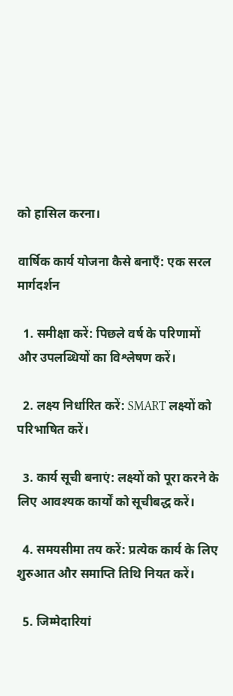को हासिल करना।

वार्षिक कार्य योजना कैसे बनाएँ: एक सरल मार्गदर्शन

  1. समीक्षा करें: पिछले वर्ष के परिणामों और उपलब्धियों का विश्लेषण करें।

  2. लक्ष्य निर्धारित करें: SMART लक्ष्यों को परिभाषित करें।

  3. कार्य सूची बनाएं: लक्ष्यों को पूरा करने के लिए आवश्यक कार्यों को सूचीबद्ध करें।

  4. समयसीमा तय करें: प्रत्येक कार्य के लिए शुरुआत और समाप्ति तिथि नियत करें।

  5. जिम्मेदारियां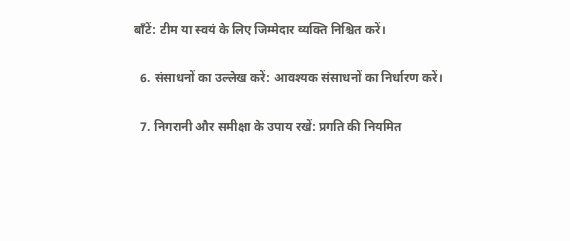बाँटें: टीम या स्वयं के लिए जिम्मेदार व्यक्ति निश्चित करें।

  6. संसाधनों का उल्लेख करें: आवश्यक संसाधनों का निर्धारण करें।

  7. निगरानी और समीक्षा के उपाय रखें: प्रगति की नियमित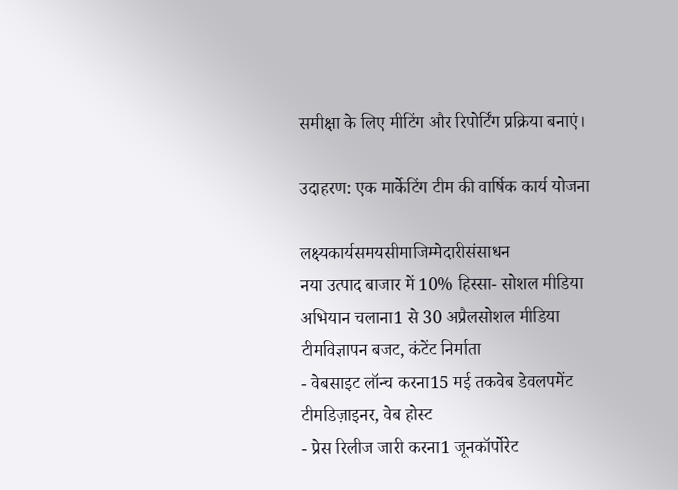समीक्षा के लिए मीटिंग और रिपोर्टिंग प्रक्रिया बनाएं।

उदाहरण: एक मार्केटिंग टीम की वार्षिक कार्य योजना

लक्ष्यकार्यसमयसीमाजिम्मेदारीसंसाधन
नया उत्पाद बाजार में 10% हिस्सा- सोशल मीडिया अभियान चलाना1 से 30 अप्रैलसोशल मीडिया टीमविज्ञापन बजट, कंटेंट निर्माता
- वेबसाइट लॉन्च करना15 मई तकवेब डेवलपमेंट टीमडिज़ाइनर, वेब होस्ट
- प्रेस रिलीज जारी करना1 जूनकॉर्पोरेट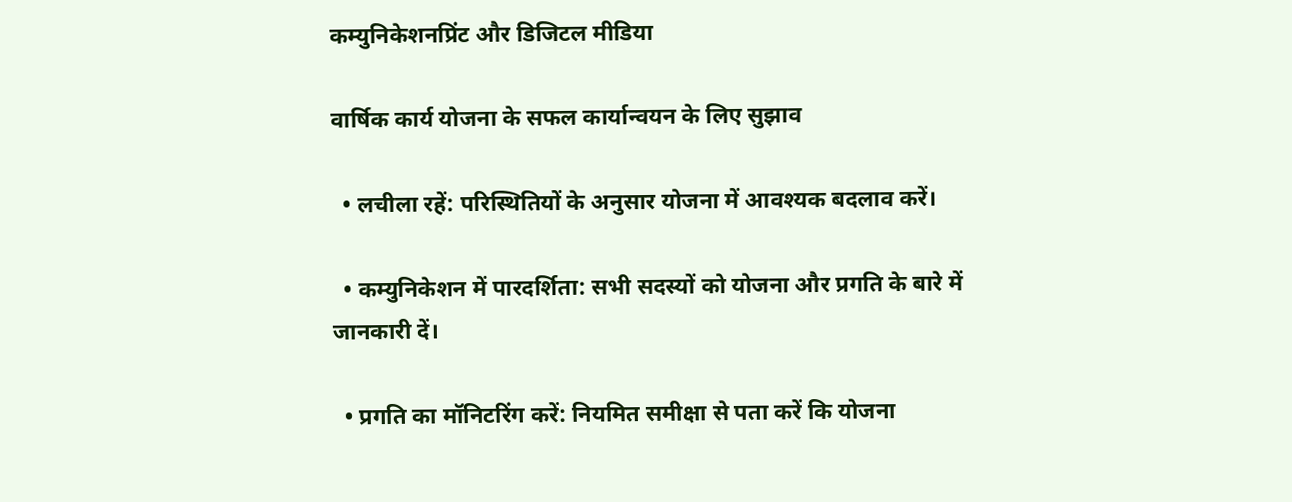कम्युनिकेशनप्रिंट और डिजिटल मीडिया

वार्षिक कार्य योजना के सफल कार्यान्वयन के लिए सुझाव

  • लचीला रहें: परिस्थितियों के अनुसार योजना में आवश्यक बदलाव करें।

  • कम्युनिकेशन में पारदर्शिता: सभी सदस्यों को योजना और प्रगति के बारे में जानकारी दें।

  • प्रगति का मॉनिटरिंग करें: नियमित समीक्षा से पता करें कि योजना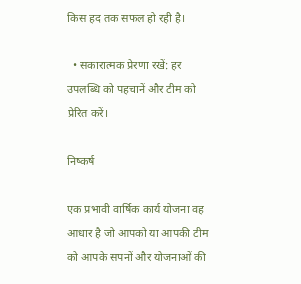किस हद तक सफल हो रही है।

  • सकारात्मक प्रेरणा रखें: हर उपलब्धि को पहचानें और टीम को प्रेरित करें।

निष्कर्ष

एक प्रभावी वार्षिक कार्य योजना वह आधार है जो आपको या आपकी टीम को आपके सपनों और योजनाओं की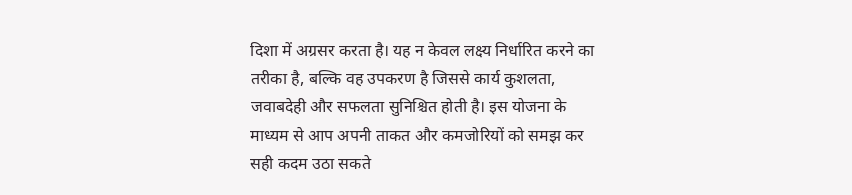दिशा में अग्रसर करता है। यह न केवल लक्ष्य निर्धारित करने का तरीका है, बल्कि वह उपकरण है जिससे कार्य कुशलता, जवाबदेही और सफलता सुनिश्चित होती है। इस योजना के माध्यम से आप अपनी ताकत और कमजोरियों को समझ कर सही कदम उठा सकते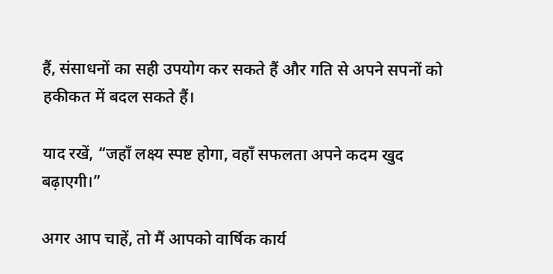हैं, संसाधनों का सही उपयोग कर सकते हैं और गति से अपने सपनों को हकीकत में बदल सकते हैं।

याद रखें, “जहाँ लक्ष्य स्पष्ट होगा, वहाँ सफलता अपने कदम खुद बढ़ाएगी।”

अगर आप चाहें, तो मैं आपको वार्षिक कार्य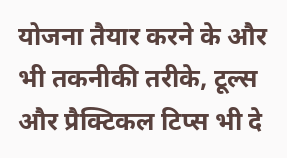योजना तैयार करने के और भी तकनीकी तरीके, टूल्स और प्रैक्टिकल टिप्स भी दे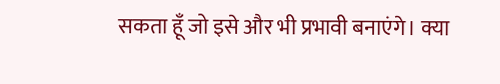सकता हूँ जो इसे और भी प्रभावी बनाएंगे। क्या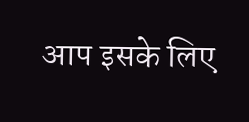आप इसके लिए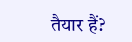तैयार हैं?